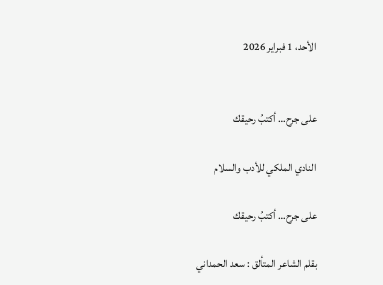الأحد، 1 فبراير 2026


على جرح… أكتبُ رحيقك

النادي الملكي للأدب والسلام

على جرح… أكتبُ رحيقك

بقلم الشاعر المتألق : سعد الحمداني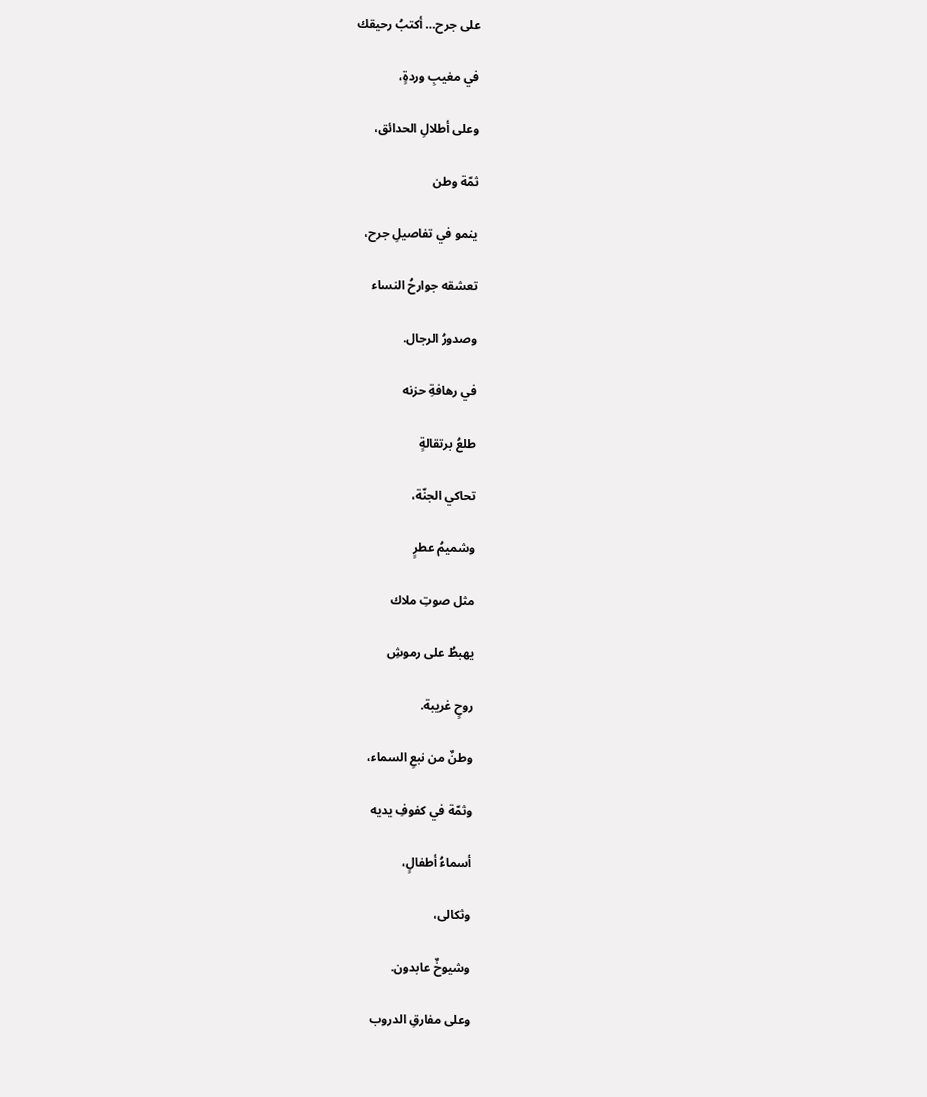على جرح… أكتبُ رحيقك

في مغيبِ وردةٍ،

وعلى أطلالِ الحدائق،

ثمّة وطن

ينمو في تفاصيلِ جرح،

تعشقه جوارحُ النساء

وصدورُ الرجال.

في رهافةِ حزنه

طلعُ برتقالةٍ

تحاكي الجنّة،

وشميمُ عطرٍ

مثل صوتِ ملاك

يهبطُ على رموشِ

روحٍ غريبة.

وطنٌ من نبعِ السماء،

وثمّة في كفوفِ يديه

أسماءُ أطفالٍ،

وثكالى،

وشيوخٌ عابدون.

وعلى مفارقِ الدروب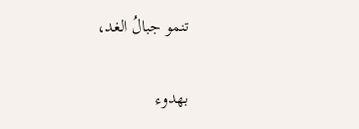تنمو جبالُ الغد،

بهدوء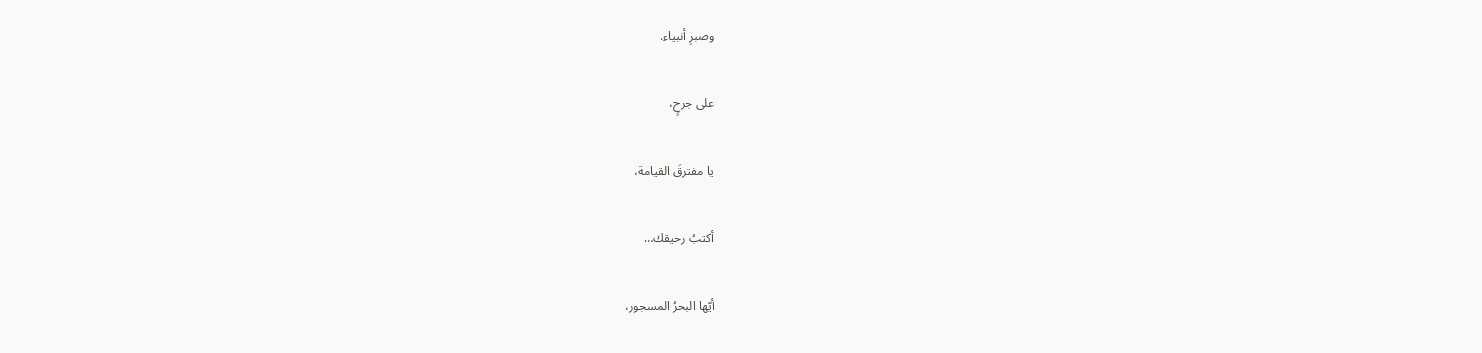وصبرِ أنبياء.

على جرحٍ،

يا مفترقَ القيامة،

أكتبُ رحيقك…

أيّها البحرُ المسجور،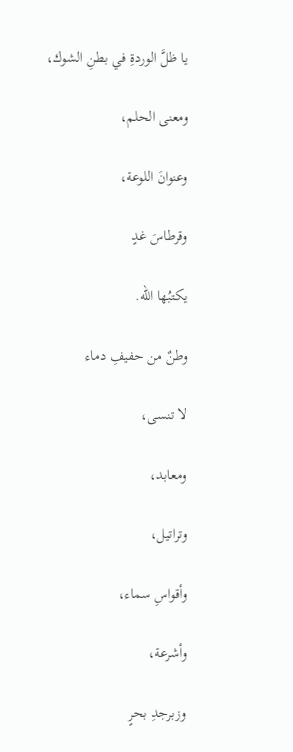يا ظلَّ الوردةِ في بطنِ الشوك،

ومعنى الحلم،

وعنوانَ اللوعة،

وقرطاسَ غدٍ

يكتبُها الله.

وطنٌ من حفيفِ دماء

لا تنسى،

ومعابد،

وتراتيل،

وأقواسِ سماء،

وأشرعة،

وزبرجدِ بحرٍ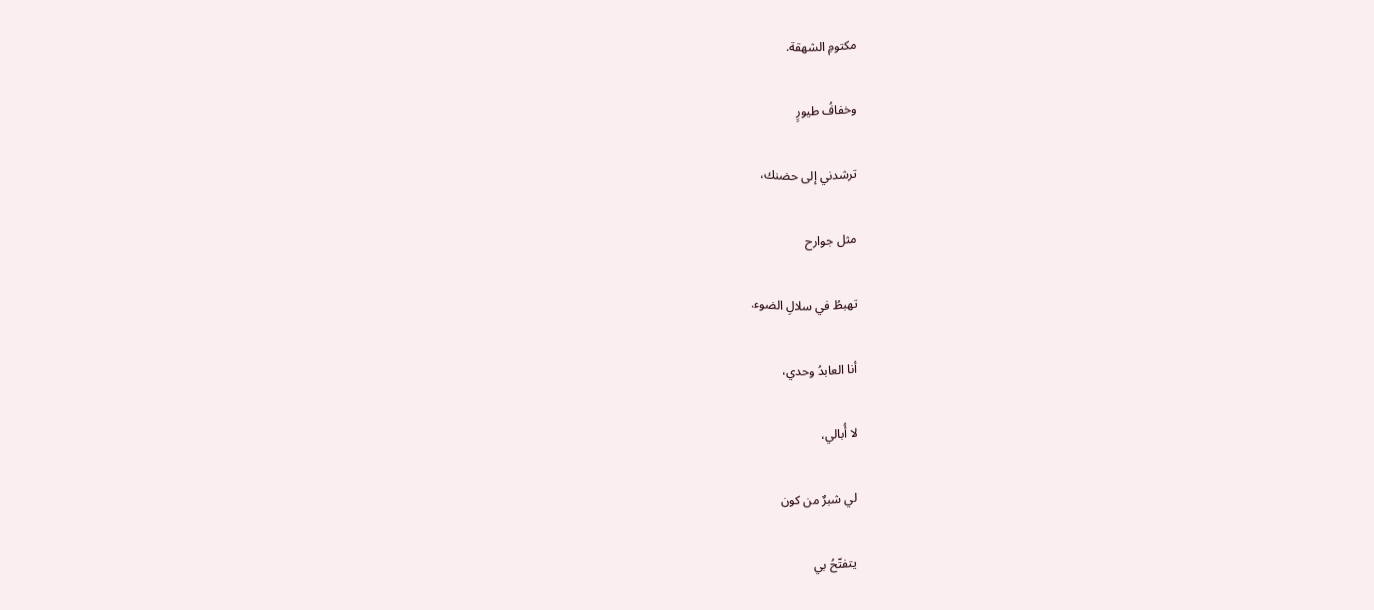مكتومِ الشهقة.

وخفافُ طيورٍ

ترشدني إلى حضنك،

مثل جوارح

تهبطُ في سلالِ الضوء.

أنا العابدُ وحدي،

لا أُبالي،

لي شبرٌ من كون

يتفتّحُ بي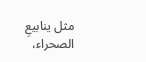مثل ينابيعِ الصحراء،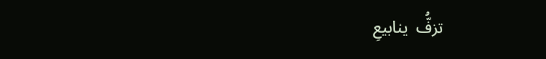تزفُّ  ينابيعِ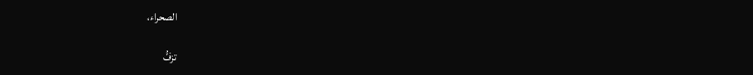الصحراء،

تزفُّ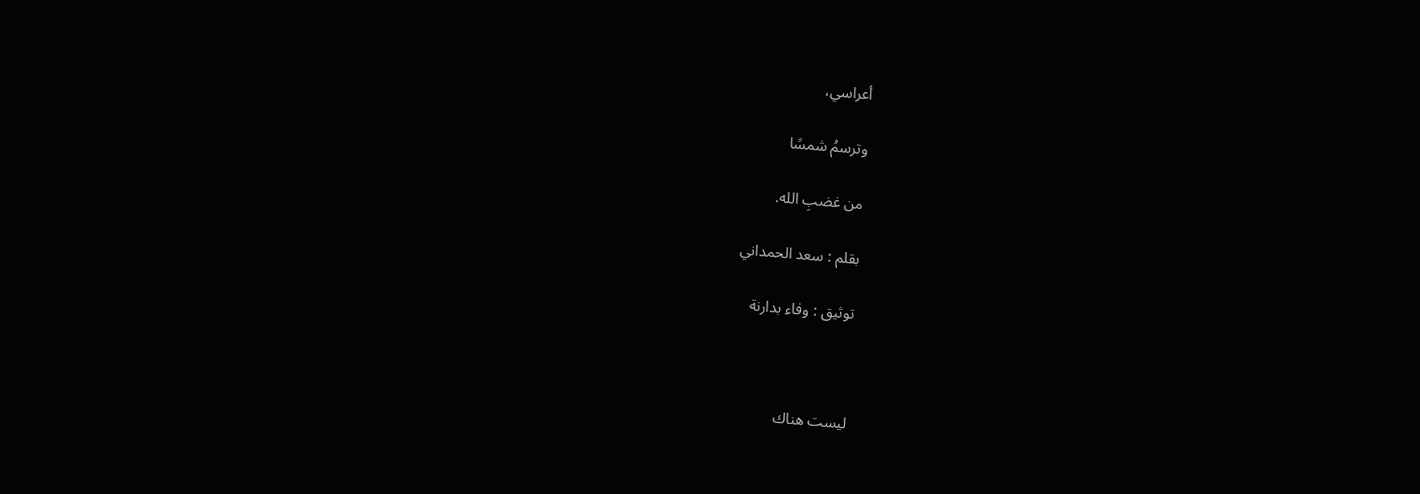أعراسي،

وترسمُ شمسًا

من غضبِ الله.

بقلم : سعد الحمداني

توثيق : وفاء بدارنة



ليست هناك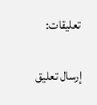تعليقات:

إرسال تعليق